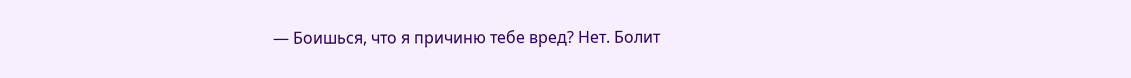— Боишься, что я причиню тебе вред? Нет. Болит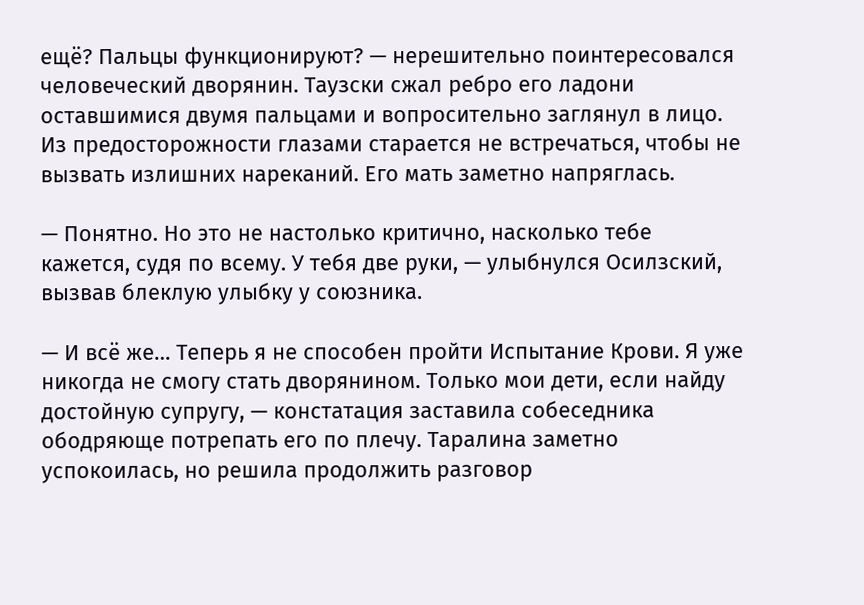ещё? Пальцы функционируют? — нерешительно поинтересовался человеческий дворянин. Таузски сжал ребро его ладони оставшимися двумя пальцами и вопросительно заглянул в лицо. Из предосторожности глазами старается не встречаться, чтобы не вызвать излишних нареканий. Его мать заметно напряглась.

— Понятно. Но это не настолько критично, насколько тебе кажется, судя по всему. У тебя две руки, — улыбнулся Осилзский, вызвав блеклую улыбку у союзника.

— И всё же… Теперь я не способен пройти Испытание Крови. Я уже никогда не смогу стать дворянином. Только мои дети, если найду достойную супругу, — констатация заставила собеседника ободряюще потрепать его по плечу. Таралина заметно успокоилась, но решила продолжить разговор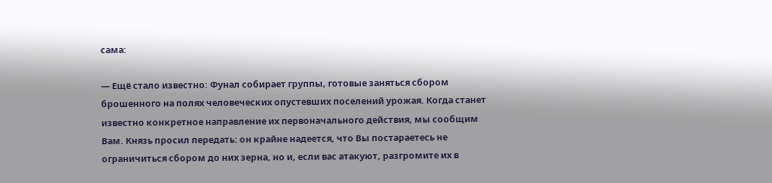сама:

— Ещё стало известно: Фунал собирает группы, готовые заняться сбором брошенного на полях человеческих опустевших поселений урожая. Когда станет известно конкретное направление их первоначального действия, мы сообщим Вам. Князь просил передать: он крайне надеется, что Вы постараетесь не ограничиться сбором до них зерна, но и, если вас атакуют, разгромите их в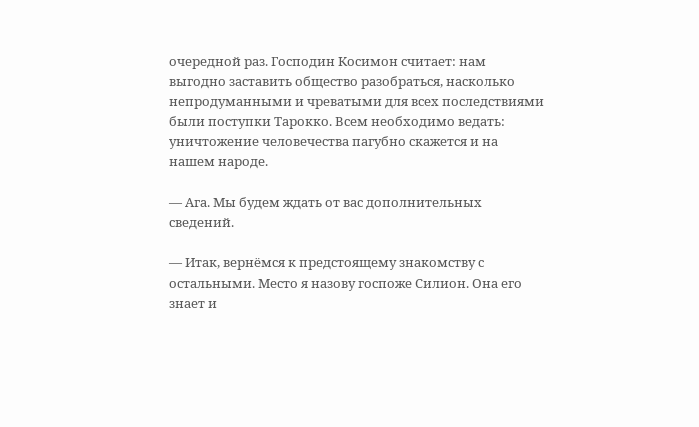очередной раз. Господин Косимон считает: нам выгодно заставить общество разобраться, насколько непродуманными и чреватыми для всех последствиями были поступки Тарокко. Всем необходимо ведать: уничтожение человечества пагубно скажется и на нашем народе.

— Ага. Мы будем ждать от вас дополнительных сведений.

— Итак, вернёмся к предстоящему знакомству с остальными. Место я назову госпоже Силион. Она его знает и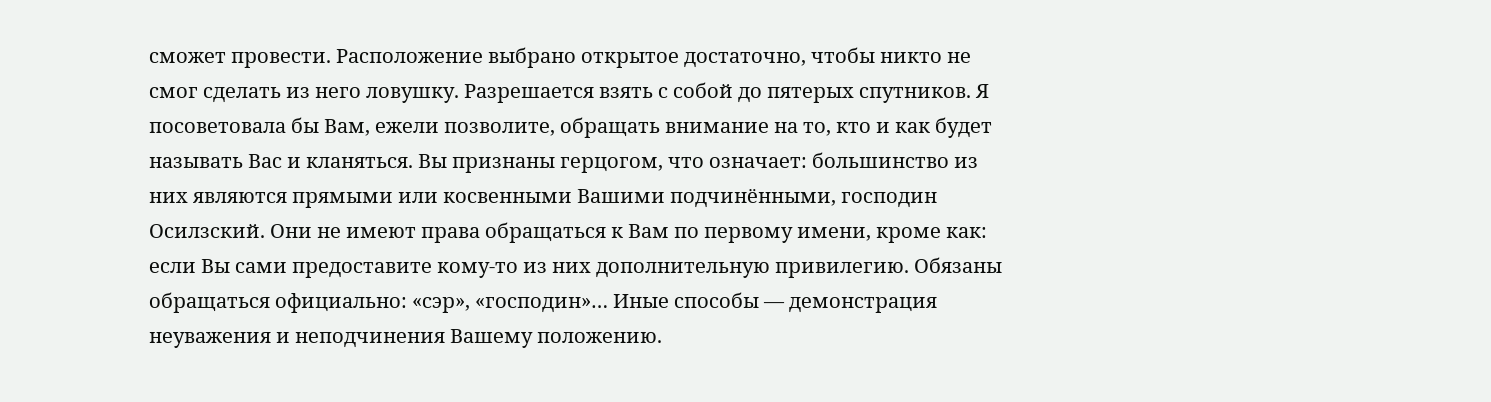сможет провести. Расположение выбрано открытое достаточно, чтобы никто не смог сделать из него ловушку. Разрешается взять с собой до пятерых спутников. Я посоветовала бы Вам, ежели позволите, обращать внимание на то, кто и как будет называть Вас и кланяться. Вы признаны герцогом, что означает: большинство из них являются прямыми или косвенными Вашими подчинёнными, господин Осилзский. Они не имеют права обращаться к Вам по первому имени, кроме как: если Вы сами предоставите кому-то из них дополнительную привилегию. Обязаны обращаться официально: «сэр», «господин»… Иные способы — демонстрация неуважения и неподчинения Вашему положению.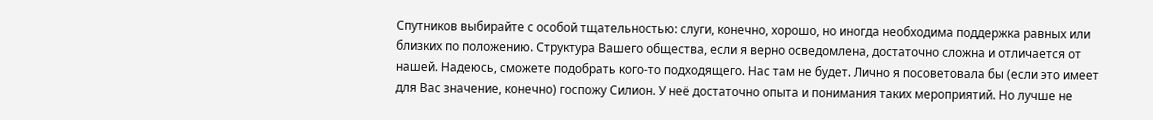Спутников выбирайте с особой тщательностью: слуги, конечно, хорошо, но иногда необходима поддержка равных или близких по положению. Структура Вашего общества, если я верно осведомлена, достаточно сложна и отличается от нашей. Надеюсь, сможете подобрать кого-то подходящего. Нас там не будет. Лично я посоветовала бы (если это имеет для Вас значение, конечно) госпожу Силион. У неё достаточно опыта и понимания таких мероприятий. Но лучше не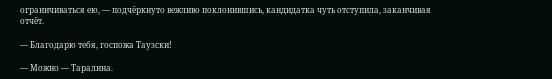ограничиваться ею, — подчёркнуто вежливо поклонившись, кандидатка чуть отступила, заканчивая отчёт.

— Благодарю тебя, госпожа Таузски!

— Можно — Таралина.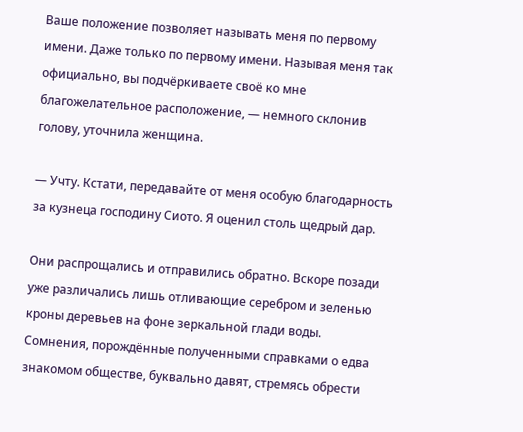Ваше положение позволяет называть меня по первому имени. Даже только по первому имени. Называя меня так официально, вы подчёркиваете своё ко мне благожелательное расположение, — немного склонив голову, уточнила женщина.

— Учту. Кстати, передавайте от меня особую благодарность за кузнеца господину Сиото. Я оценил столь щедрый дар.

Они распрощались и отправились обратно. Вскоре позади уже различались лишь отливающие серебром и зеленью кроны деревьев на фоне зеркальной глади воды. Сомнения, порождённые полученными справками о едва знакомом обществе, буквально давят, стремясь обрести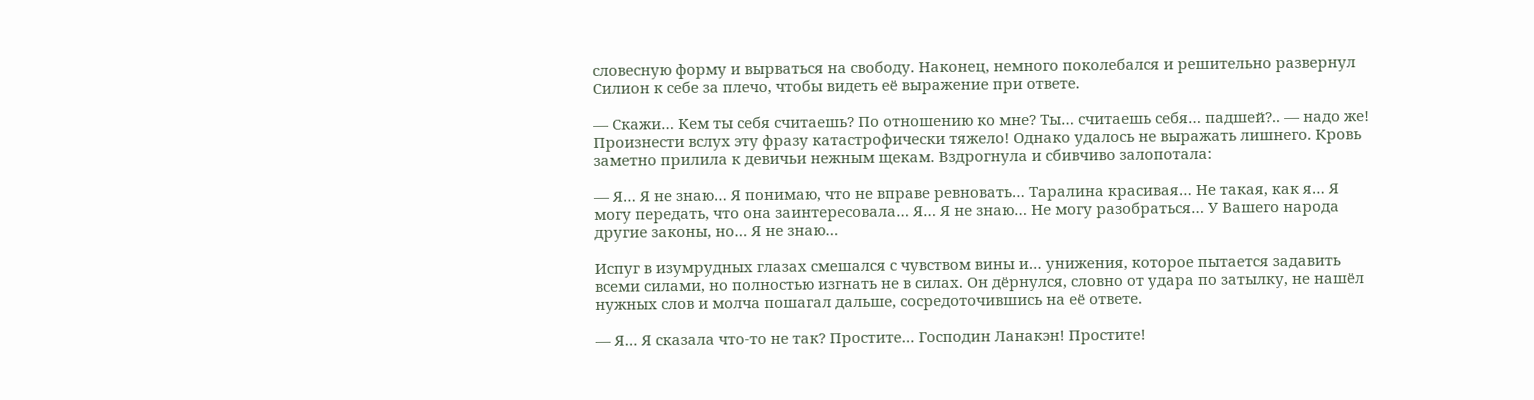словесную форму и вырваться на свободу. Наконец, немного поколебался и решительно развернул Силион к себе за плечо, чтобы видеть её выражение при ответе.

— Скажи… Кем ты себя считаешь? По отношению ко мне? Ты… считаешь себя… падшей?.. — надо же! Произнести вслух эту фразу катастрофически тяжело! Однако удалось не выражать лишнего. Кровь заметно прилила к девичьи нежным щекам. Вздрогнула и сбивчиво залопотала:

— Я… Я не знаю… Я понимаю, что не вправе ревновать… Таралина красивая… Не такая, как я… Я могу передать, что она заинтересовала… Я… Я не знаю… Не могу разобраться… У Вашего народа другие законы, но… Я не знаю…

Испуг в изумрудных глазах смешался с чувством вины и… унижения, которое пытается задавить всеми силами, но полностью изгнать не в силах. Он дёрнулся, словно от удара по затылку, не нашёл нужных слов и молча пошагал дальше, сосредоточившись на её ответе.

— Я… Я сказала что-то не так? Простите… Господин Ланакэн! Простите!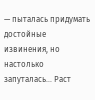— пыталась придумать достойные извинения, но настолько запуталась… Раст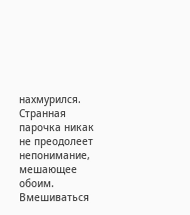нахмурился. Странная парочка никак не преодолеет непонимание, мешающее обоим. Вмешиваться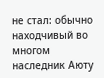не стал: обычно находчивый во многом наследник Аюту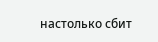настолько сбит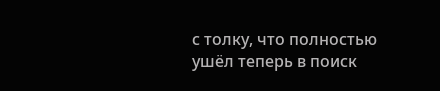с толку, что полностью ушёл теперь в поиск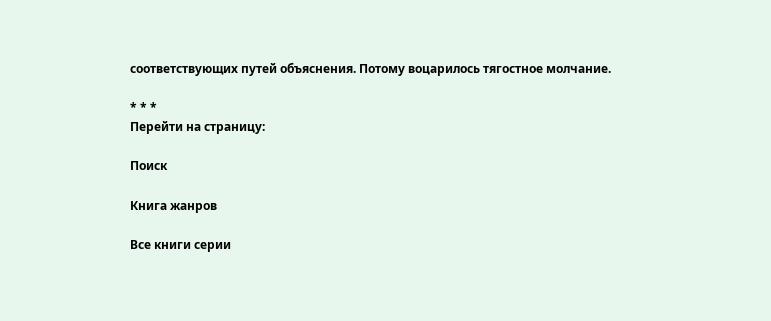соответствующих путей объяснения. Потому воцарилось тягостное молчание.

* * *
Перейти на страницу:

Поиск

Книга жанров

Все книги серии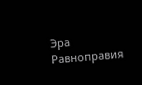Эра Равноправия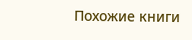Похожие книги